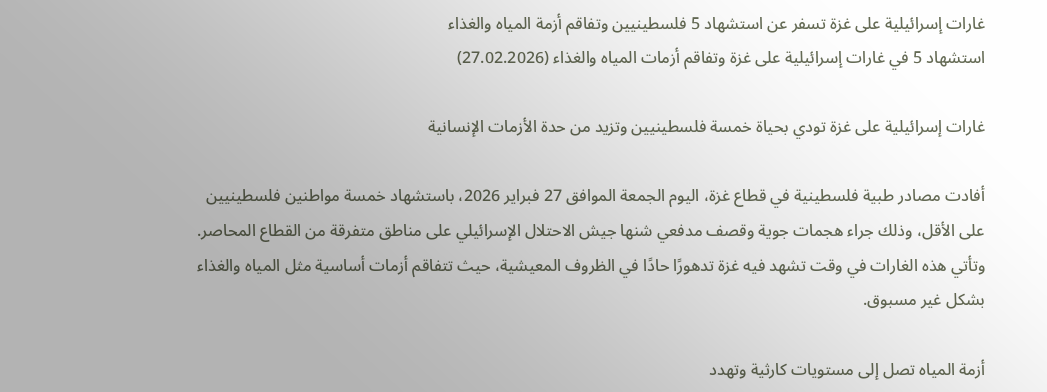غارات إسرائيلية على غزة تسفر عن استشهاد 5 فلسطينيين وتفاقم أزمة المياه والغذاء
استشهاد 5 في غارات إسرائيلية على غزة وتفاقم أزمات المياه والغذاء (27.02.2026)

غارات إسرائيلية على غزة تودي بحياة خمسة فلسطينيين وتزيد من حدة الأزمات الإنسانية

أفادت مصادر طبية فلسطينية في قطاع غزة، اليوم الجمعة الموافق 27 فبراير 2026، باستشهاد خمسة مواطنين فلسطينيين على الأقل، وذلك جراء هجمات جوية وقصف مدفعي شنها جيش الاحتلال الإسرائيلي على مناطق متفرقة من القطاع المحاصر. وتأتي هذه الغارات في وقت تشهد فيه غزة تدهورًا حادًا في الظروف المعيشية، حيث تتفاقم أزمات أساسية مثل المياه والغذاء بشكل غير مسبوق.

أزمة المياه تصل إلى مستويات كارثية وتهدد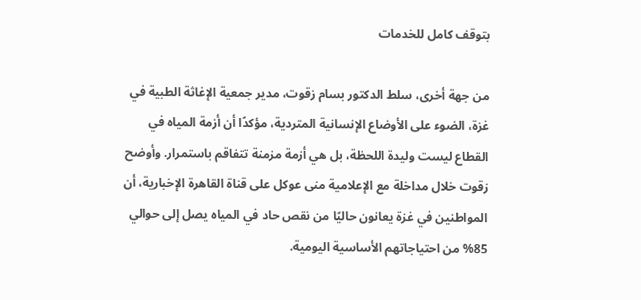بتوقف كامل للخدمات

من جهة أخرى، سلط الدكتور بسام زقوت، مدير جمعية الإغاثة الطبية في غزة، الضوء على الأوضاع الإنسانية المتردية، مؤكدًا أن أزمة المياه في القطاع ليست وليدة اللحظة، بل هي أزمة مزمنة تتفاقم باستمرار. وأوضح زقوت خلال مداخلة مع الإعلامية منى عوكل على قناة القاهرة الإخبارية، أن المواطنين في غزة يعانون حاليًا من نقص حاد في المياه يصل إلى حوالي 85% من احتياجاتهم الأساسية اليومية.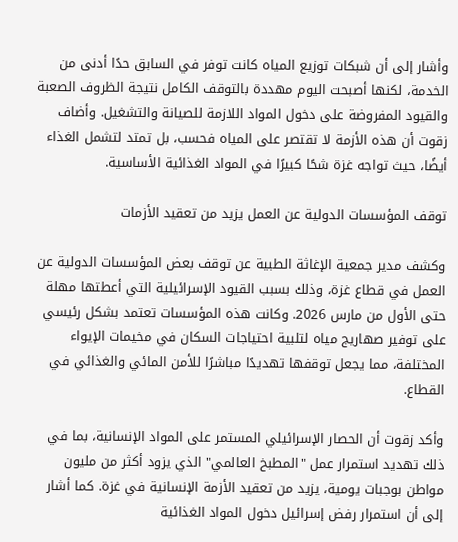وأشار إلى أن شبكات توزيع المياه كانت توفر في السابق حدًا أدنى من الخدمة، لكنها أصبحت اليوم مهددة بالتوقف الكامل نتيجة الظروف الصعبة والقيود المفروضة على دخول المواد اللازمة للصيانة والتشغيل. وأضاف زقوت أن هذه الأزمة لا تقتصر على المياه فحسب، بل تمتد لتشمل الغذاء أيضًا، حيث تواجه غزة شحًا كبيرًا في المواد الغذائية الأساسية.

توقف المؤسسات الدولية عن العمل يزيد من تعقيد الأزمات

وكشف مدير جمعية الإغاثة الطبية عن توقف بعض المؤسسات الدولية عن العمل في قطاع غزة، وذلك بسبب القيود الإسرائيلية التي أعطتها مهلة حتى الأول من مارس 2026. وكانت هذه المؤسسات تعتمد بشكل رئيسي على توفير صهاريج مياه لتلبية احتياجات السكان في مخيمات الإيواء المختلفة، مما يجعل توقفها تهديدًا مباشرًا للأمن المائي والغذائي في القطاع.

وأكد زقوت أن الحصار الإسرائيلي المستمر على المواد الإنسانية، بما في ذلك تهديد استمرار عمل "المطبخ العالمي" الذي يزود أكثر من مليون مواطن بوجبات يومية، يزيد من تعقيد الأزمة الإنسانية في غزة. كما أشار إلى أن استمرار رفض إسرائيل دخول المواد الغذائية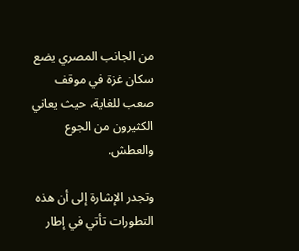من الجانب المصري يضع سكان غزة في موقف صعب للغاية، حيث يعاني الكثيرون من الجوع والعطش.

وتجدر الإشارة إلى أن هذه التطورات تأتي في إطار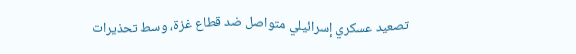تصعيد عسكري إسرائيلي متواصل ضد قطاع غزة، وسط تحذيرات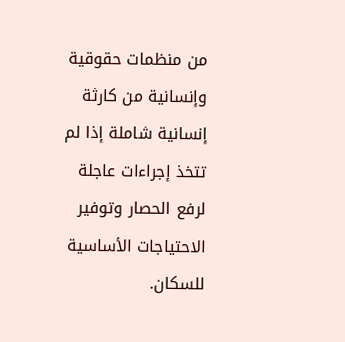من منظمات حقوقية وإنسانية من كارثة إنسانية شاملة إذا لم تتخذ إجراءات عاجلة لرفع الحصار وتوفير الاحتياجات الأساسية للسكان.